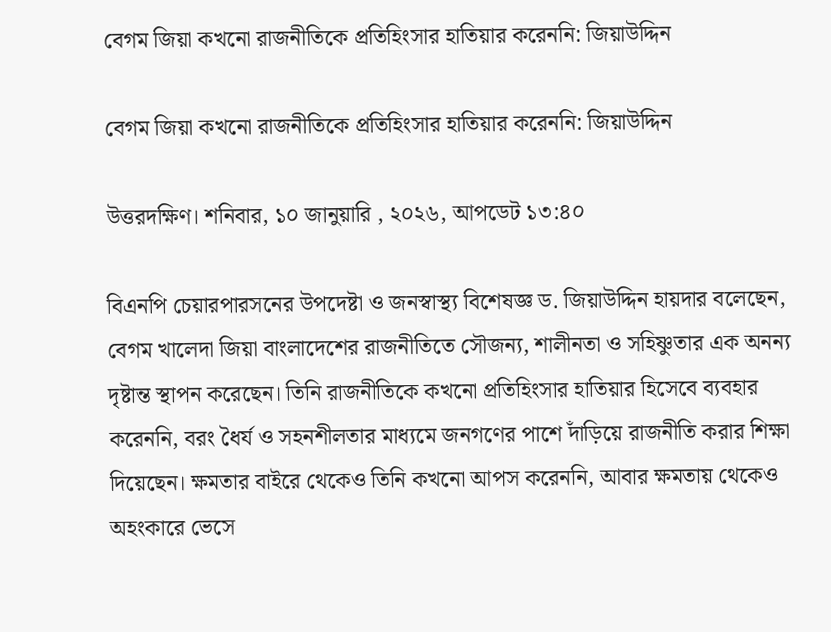বেগম জিয়া কখনো রাজনীতিকে প্রতিহিংসার হাতিয়ার করেননি: জিয়াউদ্দিন

বেগম জিয়া কখনো রাজনীতিকে প্রতিহিংসার হাতিয়ার করেননি: জিয়াউদ্দিন

উত্তরদক্ষিণ। শনিবার, ১০ জানুয়ারি , ২০২৬, আপডেট ১৩:৪০

বিএনপি চেয়ারপারসনের উপদেষ্টা ও জনস্বাস্থ্য বিশেষজ্ঞ ড. জিয়াউদ্দিন হায়দার বলেছেন, বেগম খালেদা জিয়া বাংলাদেশের রাজনীতিতে সৌজন্য, শালীনতা ও সহিষ্ণুতার এক অনন্য দৃষ্টান্ত স্থাপন করেছেন। তিনি রাজনীতিকে কখনো প্রতিহিংসার হাতিয়ার হিসেবে ব্যবহার করেননি, বরং ধৈর্য ও সহনশীলতার মাধ্যমে জনগণের পাশে দাঁড়িয়ে রাজনীতি করার শিক্ষা দিয়েছেন। ক্ষমতার বাইরে থেকেও তিনি কখনো আপস করেননি, আবার ক্ষমতায় থেকেও অহংকারে ভেসে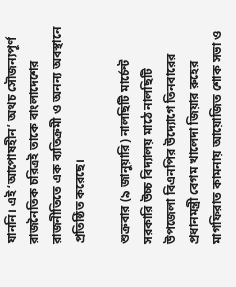যাননি। এই ‘আপোষহীন’ অথচ সৌজন্যপূর্ণ রাজনৈতিক চরিত্রই তাকে বাংলাদেশের রাজনীতিতে এক ব্যতিক্রমী ও অনন্য অবস্থানে প্রতিষ্ঠিত করেছে।

শুক্রবার (৯ জানুয়ারি) নালছিটি মার্চেন্ট সরকারি উচ্চ বিদ্যালয় মাঠে নালছিটি উপজেলা বিএনপির উদ্যোগে তিনবারের প্রধানমন্ত্রী বেগম খালেদা জিয়ার রুহের মাগফিরাত কামনায় আয়োজিত শোক সভা ও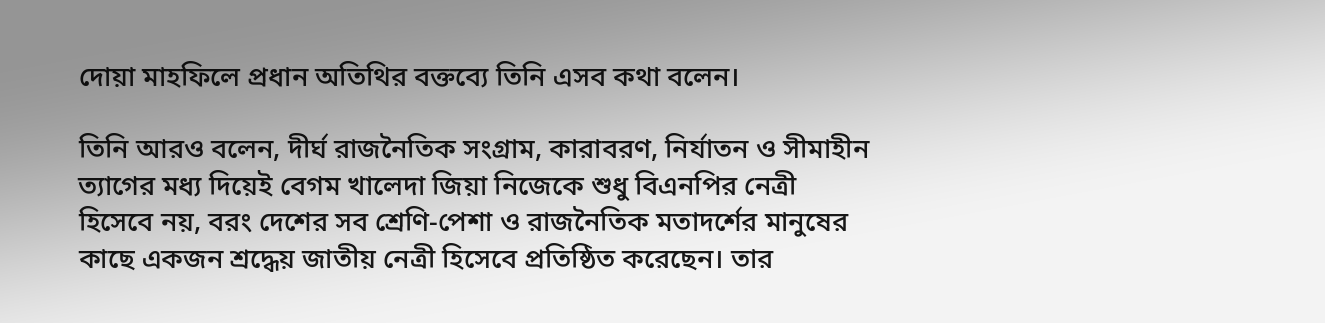দোয়া মাহফিলে প্রধান অতিথির বক্তব্যে তিনি এসব কথা বলেন।

তিনি আরও বলেন, দীর্ঘ রাজনৈতিক সংগ্রাম, কারাবরণ, নির্যাতন ও সীমাহীন ত্যাগের মধ্য দিয়েই বেগম খালেদা জিয়া নিজেকে শুধু বিএনপির নেত্রী হিসেবে নয়, বরং দেশের সব শ্রেণি-পেশা ও রাজনৈতিক মতাদর্শের মানুষের কাছে একজন শ্রদ্ধেয় জাতীয় নেত্রী হিসেবে প্রতিষ্ঠিত করেছেন। তার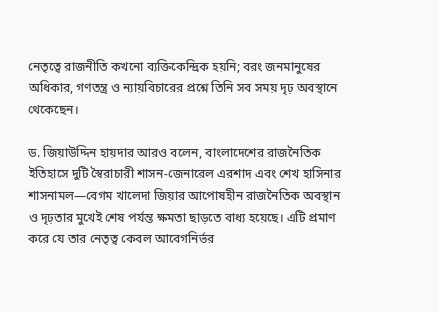নেতৃত্বে রাজনীতি কখনো ব্যক্তিকেন্দ্রিক হয়নি; বরং জনমানুষের অধিকার, গণতন্ত্র ও ন্যায়বিচারের প্রশ্নে তিনি সব সময় দৃঢ় অবস্থানে থেকেছেন।

ড. জিয়াউদ্দিন হায়দার আরও বলেন, বাংলাদেশের রাজনৈতিক ইতিহাসে দুটি স্বৈরাচারী শাসন-জেনারেল এরশাদ এবং শেখ হাসিনার শাসনামল—বেগম খালেদা জিয়ার আপোষহীন রাজনৈতিক অবস্থান ও দৃঢ়তার মুখেই শেষ পর্যন্ত ক্ষমতা ছাড়তে বাধ্য হয়েছে। এটি প্রমাণ করে যে তার নেতৃত্ব কেবল আবেগনির্ভর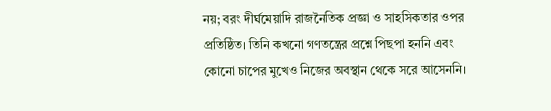নয়; বরং দীর্ঘমেয়াদি রাজনৈতিক প্রজ্ঞা ও সাহসিকতার ওপর প্রতিষ্ঠিত। তিনি কখনো গণতন্ত্রের প্রশ্নে পিছপা হননি এবং কোনো চাপের মুখেও নিজের অবস্থান থেকে সরে আসেননি।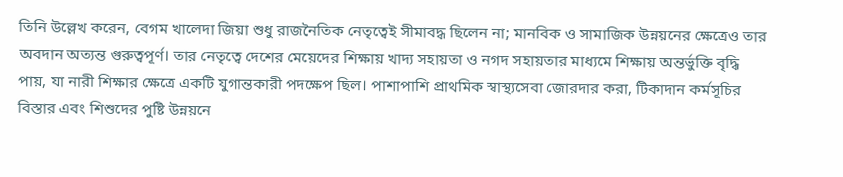তিনি উল্লেখ করেন, বেগম খালেদা জিয়া শুধু রাজনৈতিক নেতৃত্বেই সীমাবদ্ধ ছিলেন না; মানবিক ও সামাজিক উন্নয়নের ক্ষেত্রেও তার অবদান অত্যন্ত গুরুত্বপূর্ণ। তার নেতৃত্বে দেশের মেয়েদের শিক্ষায় খাদ্য সহায়তা ও নগদ সহায়তার মাধ্যমে শিক্ষায় অন্তর্ভুক্তি বৃদ্ধি পায়, যা নারী শিক্ষার ক্ষেত্রে একটি যুগান্তকারী পদক্ষেপ ছিল। পাশাপাশি প্রাথমিক স্বাস্থ্যসেবা জোরদার করা, টিকাদান কর্মসূচির বিস্তার এবং শিশুদের পুষ্টি উন্নয়নে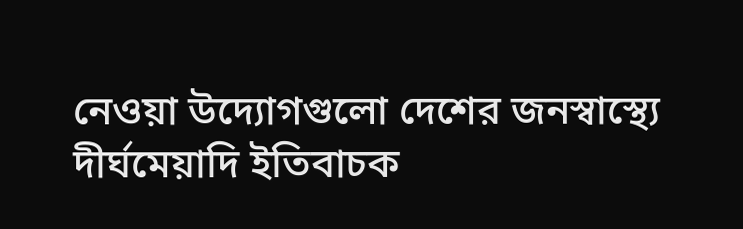নেওয়া উদ্যোগগুলো দেশের জনস্বাস্থ্যে দীর্ঘমেয়াদি ইতিবাচক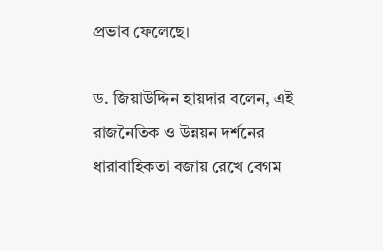প্রভাব ফেলেছে।

ড. জিয়াউদ্দিন হায়দার বলেন, এই রাজনৈতিক ও উন্নয়ন দর্শনের ধারাবাহিকতা বজায় রেখে বেগম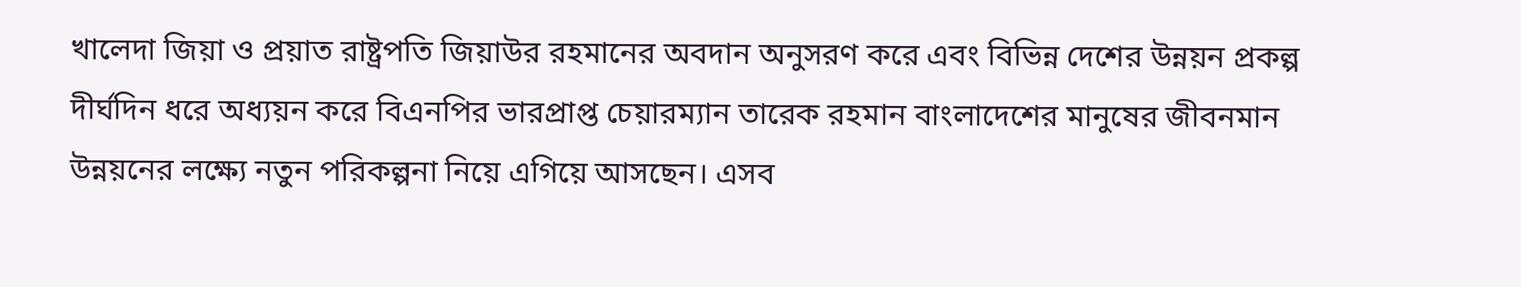খালেদা জিয়া ও প্রয়াত রাষ্ট্রপতি জিয়াউর রহমানের অবদান অনুসরণ করে এবং বিভিন্ন দেশের উন্নয়ন প্রকল্প দীর্ঘদিন ধরে অধ্যয়ন করে বিএনপির ভারপ্রাপ্ত চেয়ারম্যান তারেক রহমান বাংলাদেশের মানুষের জীবনমান উন্নয়নের লক্ষ্যে নতুন পরিকল্পনা নিয়ে এগিয়ে আসছেন। এসব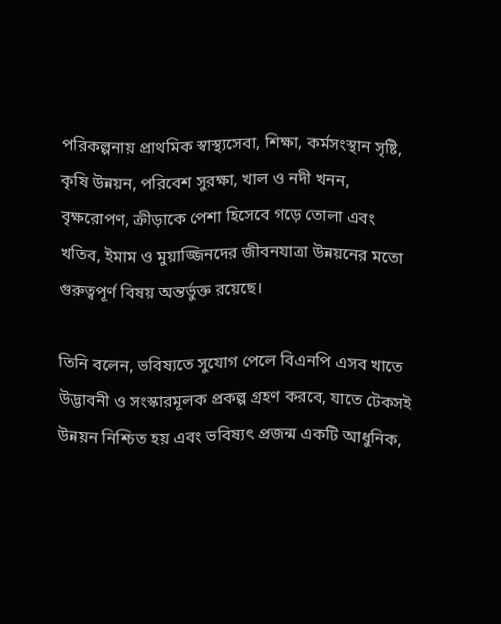পরিকল্পনায় প্রাথমিক স্বাস্থ্যসেবা, শিক্ষা, কর্মসংস্থান সৃষ্টি, কৃষি উন্নয়ন, পরিবেশ সুরক্ষা, খাল ও নদী খনন, বৃক্ষরোপণ, ক্রীড়াকে পেশা হিসেবে গড়ে তোলা এবং খতিব, ইমাম ও মুয়াজ্জিনদের জীবনযাত্রা উন্নয়নের মতো গুরুত্বপূর্ণ বিষয় অন্তর্ভুক্ত রয়েছে।

তিনি বলেন, ভবিষ্যতে সুযোগ পেলে বিএনপি এসব খাতে উদ্ভাবনী ও সংস্কারমূলক প্রকল্প গ্রহণ করবে, যাতে টেকসই উন্নয়ন নিশ্চিত হয় এবং ভবিষ্যৎ প্রজন্ম একটি আধুনিক,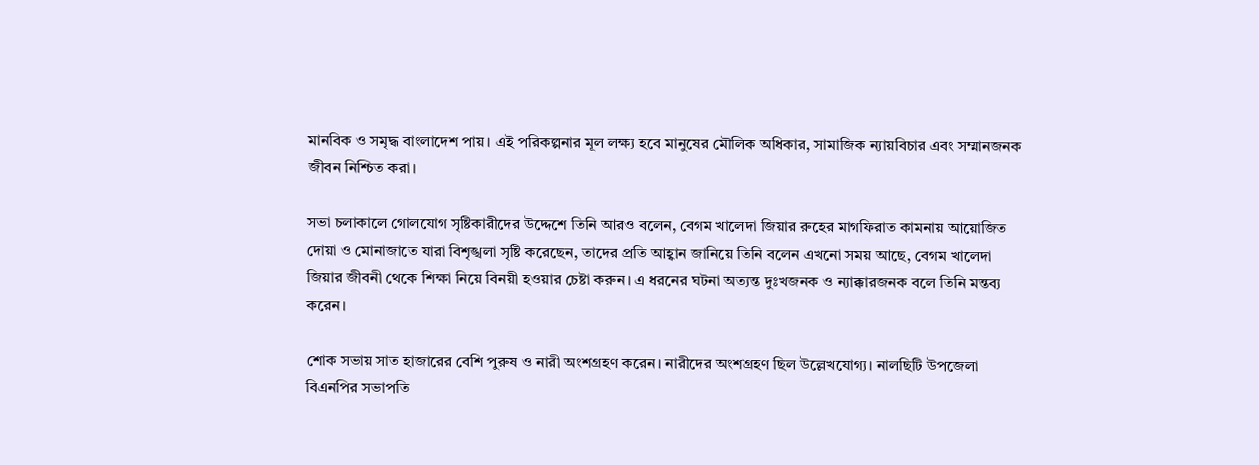মানবিক ও সমৃদ্ধ বাংলাদেশ পায়। এই পরিকল্পনার মূল লক্ষ্য হবে মানুষের মৌলিক অধিকার, সামাজিক ন্যায়বিচার এবং সম্মানজনক জীবন নিশ্চিত করা।

সভা চলাকালে গোলযোগ সৃষ্টিকারীদের উদ্দেশে তিনি আরও বলেন, বেগম খালেদা জিয়ার রুহের মাগফিরাত কামনায় আয়োজিত দোয়া ও মোনাজাতে যারা বিশৃঙ্খলা সৃষ্টি করেছেন, তাদের প্রতি আহ্বান জানিয়ে তিনি বলেন এখনো সময় আছে, বেগম খালেদা জিয়ার জীবনী থেকে শিক্ষা নিয়ে বিনয়ী হওয়ার চেষ্টা করুন। এ ধরনের ঘটনা অত্যন্ত দুঃখজনক ও ন্যাক্কারজনক বলে তিনি মন্তব্য করেন।

শোক সভায় সাত হাজারের বেশি পুরুষ ও নারী অংশগ্রহণ করেন। নারীদের অংশগ্রহণ ছিল উল্লেখযোগ্য। নালছিটি উপজেলা বিএনপির সভাপতি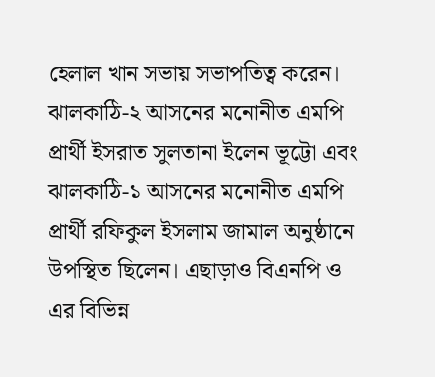হেলাল খান সভায় সভাপতিত্ব করেন। ঝালকাঠি-২ আসনের মনোনীত এমপি প্রার্থী ইসরাত সুলতানা ইলেন ভূট্টো এবং ঝালকাঠি-১ আসনের মনোনীত এমপি প্রার্থী রফিকুল ইসলাম জামাল অনুষ্ঠানে উপস্থিত ছিলেন। এছাড়াও বিএনপি ও এর বিভিন্ন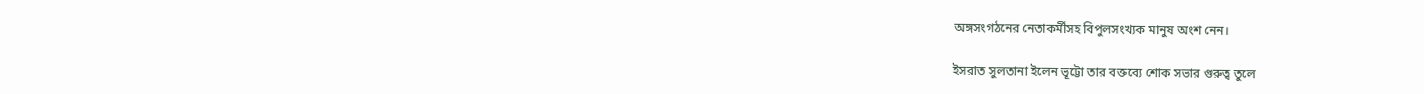অঙ্গসংগঠনের নেতাকর্মীসহ বিপুলসংখ্যক মানুষ অংশ নেন।

ইসরাত সুলতানা ইলেন ভূট্টো তার বক্তব্যে শোক সভার গুরুত্ব তুলে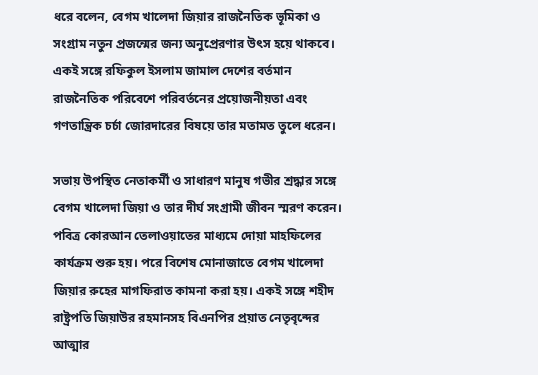ধরে বলেন, বেগম খালেদা জিয়ার রাজনৈতিক ভূমিকা ও সংগ্রাম নতুন প্রজন্মের জন্য অনুপ্রেরণার উৎস হয়ে থাকবে। একই সঙ্গে রফিকুল ইসলাম জামাল দেশের বর্তমান রাজনৈতিক পরিবেশে পরিবর্তনের প্রয়োজনীয়তা এবং গণতান্ত্রিক চর্চা জোরদারের বিষয়ে তার মতামত তুলে ধরেন।

সভায় উপস্থিত নেতাকর্মী ও সাধারণ মানুষ গভীর শ্রদ্ধার সঙ্গে বেগম খালেদা জিয়া ও তার দীর্ঘ সংগ্রামী জীবন স্মরণ করেন। পবিত্র কোরআন তেলাওয়াতের মাধ্যমে দোয়া মাহফিলের কার্যক্রম শুরু হয়। পরে বিশেষ মোনাজাতে বেগম খালেদা জিয়ার রুহের মাগফিরাত কামনা করা হয়। একই সঙ্গে শহীদ রাষ্ট্রপতি জিয়াউর রহমানসহ বিএনপির প্রয়াত নেতৃবৃন্দের আত্মার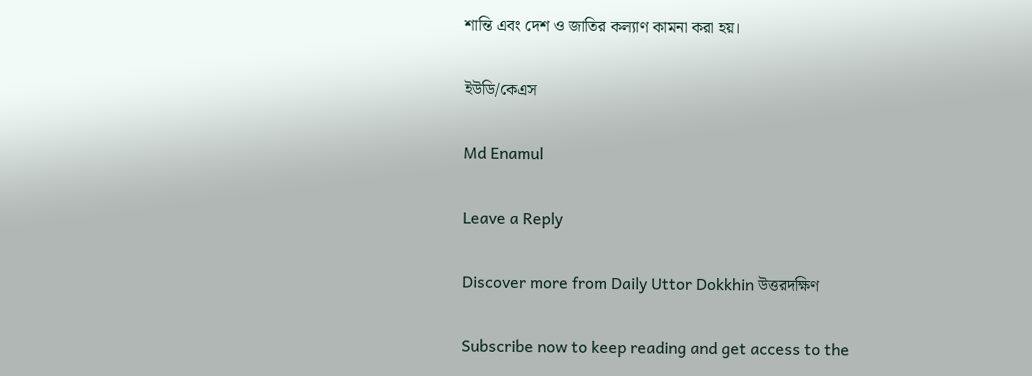শান্তি এবং দেশ ও জাতির কল্যাণ কামনা করা হয়।

ইউডি/কেএস

Md Enamul

Leave a Reply

Discover more from Daily Uttor Dokkhin উত্তরদক্ষিণ

Subscribe now to keep reading and get access to the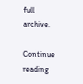full archive.

Continue reading